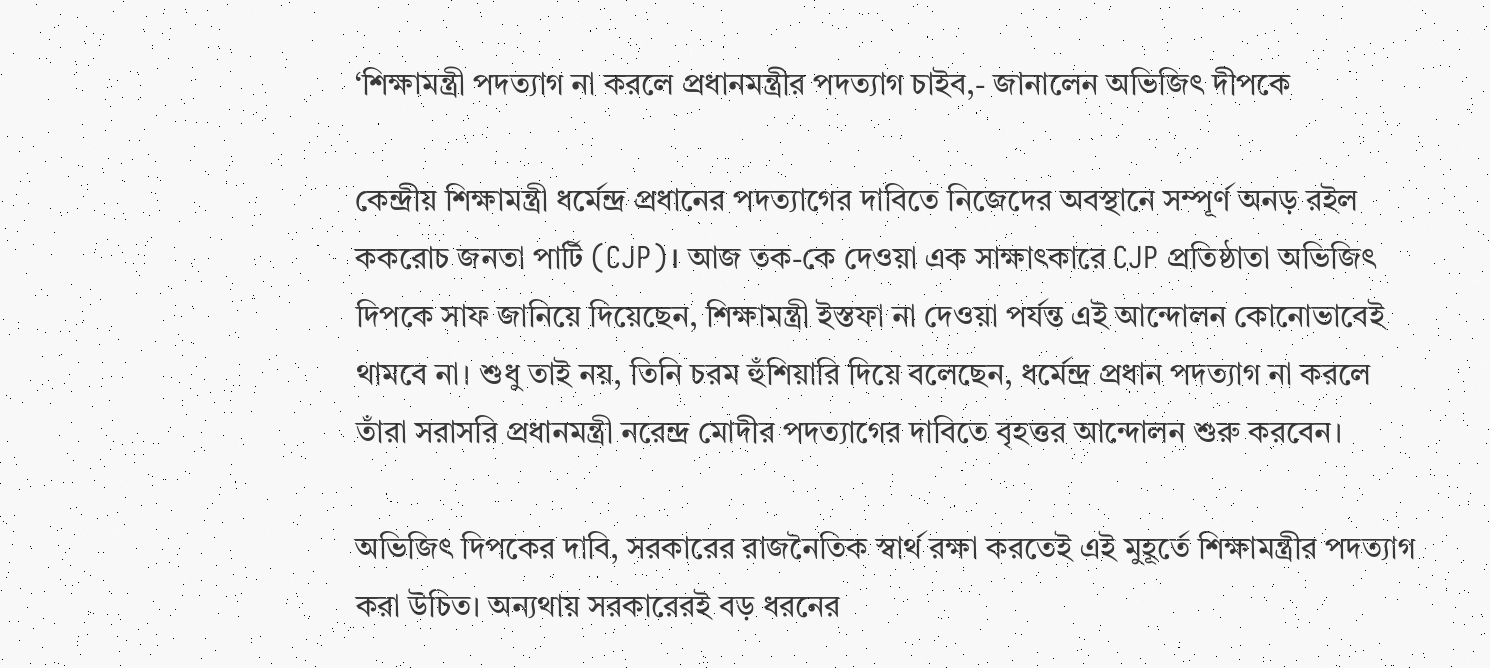‘শিক্ষামন্ত্রী পদত্যাগ না করলে প্রধানমন্ত্রীর পদত্যাগ চাইব,- জানালেন অভিজিৎ দীপকে

কেন্দ্রীয় শিক্ষামন্ত্রী ধর্মেন্দ্র প্রধানের পদত্যাগের দাবিতে নিজেদের অবস্থানে সম্পূর্ণ অনড় রইল ককরোচ জনতা পার্টি (CJP)। আজ তক-কে দেওয়া এক সাক্ষাৎকারে CJP প্রতিষ্ঠাতা অভিজিৎ দিপকে সাফ জানিয়ে দিয়েছেন, শিক্ষামন্ত্রী ইস্তফা না দেওয়া পর্যন্ত এই আন্দোলন কোনোভাবেই থামবে না। শুধু তাই নয়, তিনি চরম হুঁশিয়ারি দিয়ে বলেছেন, ধর্মেন্দ্র প্রধান পদত্যাগ না করলে তাঁরা সরাসরি প্রধানমন্ত্রী নরেন্দ্র মোদীর পদত্যাগের দাবিতে বৃহত্তর আন্দোলন শুরু করবেন।

অভিজিৎ দিপকের দাবি, সরকারের রাজনৈতিক স্বার্থ রক্ষা করতেই এই মুহূর্তে শিক্ষামন্ত্রীর পদত্যাগ করা উচিত। অন্যথায় সরকারেরই বড় ধরনের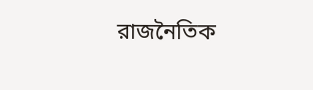রাজনৈতিক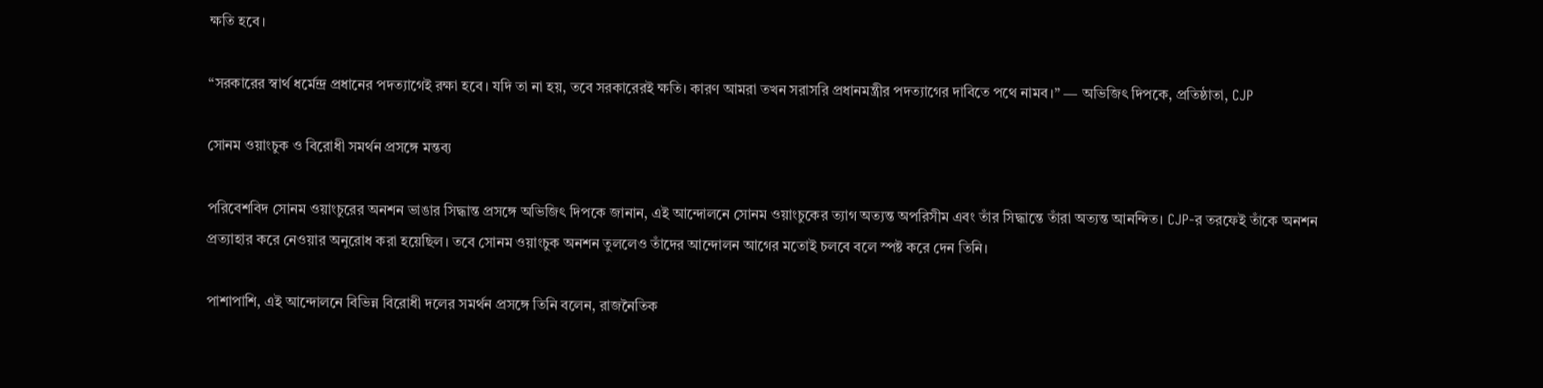ক্ষতি হবে।

“সরকারের স্বার্থ ধর্মেন্দ্র প্রধানের পদত্যাগেই রক্ষা হবে। যদি তা না হয়, তবে সরকারেরই ক্ষতি। কারণ আমরা তখন সরাসরি প্রধানমন্ত্রীর পদত্যাগের দাবিতে পথে নামব।” — অভিজিৎ দিপকে, প্রতিষ্ঠাতা, CJP

সোনম ওয়াংচুক ও বিরোধী সমর্থন প্রসঙ্গে মন্তব্য

পরিবেশবিদ সোনম ওয়াংচুরের অনশন ভাঙার সিদ্ধান্ত প্রসঙ্গে অভিজিৎ দিপকে জানান, এই আন্দোলনে সোনম ওয়াংচুকের ত্যাগ অত্যন্ত অপরিসীম এবং তাঁর সিদ্ধান্তে তাঁরা অত্যন্ত আনন্দিত। CJP-র তরফেই তাঁকে অনশন প্রত্যাহার করে নেওয়ার অনুরোধ করা হয়েছিল। তবে সোনম ওয়াংচুক অনশন তুললেও তাঁদের আন্দোলন আগের মতোই চলবে বলে স্পষ্ট করে দেন তিনি।

পাশাপাশি, এই আন্দোলনে বিভিন্ন বিরোধী দলের সমর্থন প্রসঙ্গে তিনি বলেন, রাজনৈতিক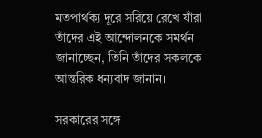মতপার্থক্য দূরে সরিয়ে রেখে যাঁরা তাঁদের এই আন্দোলনকে সমর্থন জানাচ্ছেন, তিনি তাঁদের সকলকে আন্তরিক ধন্যবাদ জানান।

সরকারের সঙ্গে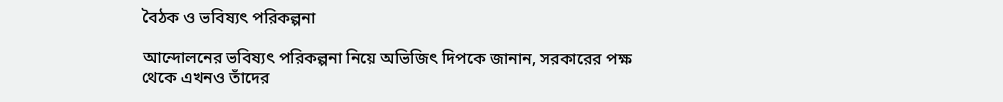বৈঠক ও ভবিষ্যৎ পরিকল্পনা

আন্দোলনের ভবিষ্যৎ পরিকল্পনা নিয়ে অভিজিৎ দিপকে জানান, সরকারের পক্ষ থেকে এখনও তাঁদের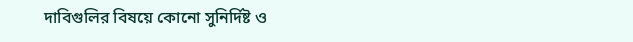দাবিগুলির বিষয়ে কোনো সুনির্দিষ্ট ও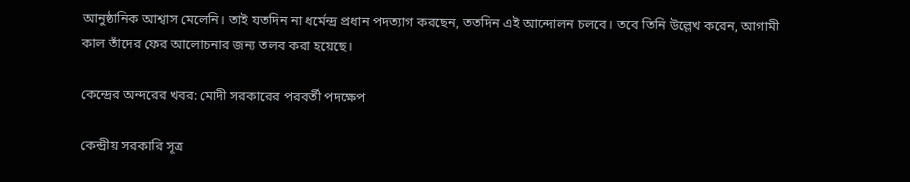আনুষ্ঠানিক আশ্বাস মেলেনি। তাই যতদিন না ধর্মেন্দ্র প্রধান পদত্যাগ করছেন, ততদিন এই আন্দোলন চলবে। তবে তিনি উল্লেখ করেন, আগামী কাল তাঁদের ফের আলোচনার জন্য তলব করা হয়েছে।

কেন্দ্রের অন্দরের খবর: মোদী সরকারের পরবর্তী পদক্ষেপ

কেন্দ্রীয় সরকারি সূত্র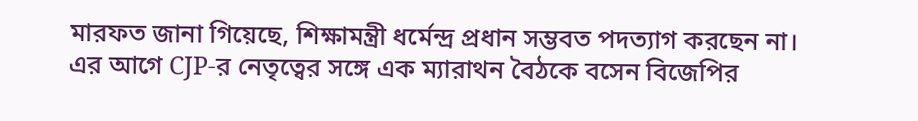মারফত জানা গিয়েছে, শিক্ষামন্ত্রী ধর্মেন্দ্র প্রধান সম্ভবত পদত্যাগ করছেন না। এর আগে CJP-র নেতৃত্বের সঙ্গে এক ম্যারাথন বৈঠকে বসেন বিজেপির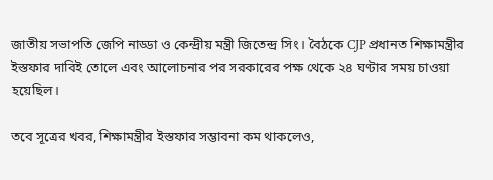জাতীয় সভাপতি জেপি নাড্ডা ও কেন্দ্রীয় মন্ত্রী জিতেন্দ্র সিং। বৈঠকে CJP প্রধানত শিক্ষামন্ত্রীর ইস্তফার দাবিই তোলে এবং আলোচনার পর সরকারের পক্ষ থেকে ২৪ ঘণ্টার সময় চাওয়া হয়েছিল।

তবে সূত্রের খবর, শিক্ষামন্ত্রীর ইস্তফার সম্ভাবনা কম থাকলেও,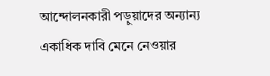আন্দোলনকারী পড়ুয়াদের অন্যান্য একাধিক দাবি মেনে নেওয়ার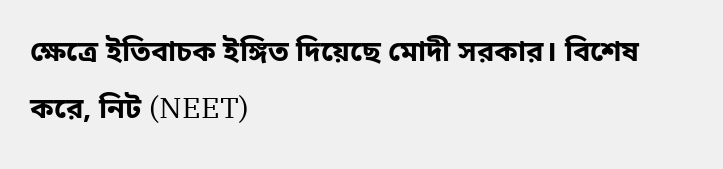ক্ষেত্রে ইতিবাচক ইঙ্গিত দিয়েছে মোদী সরকার। বিশেষ করে, নিট (NEET)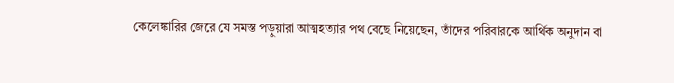কেলেঙ্কারির জেরে যে সমস্ত পড়ুয়ারা আত্মহত্যার পথ বেছে নিয়েছেন, তাঁদের পরিবারকে আর্থিক অনুদান বা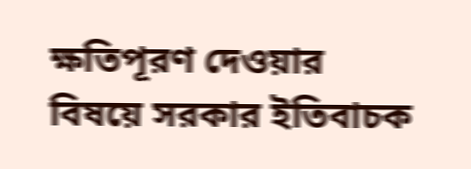ক্ষতিপূরণ দেওয়ার বিষয়ে সরকার ইতিবাচক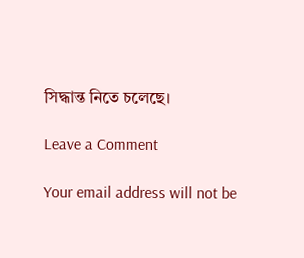সিদ্ধান্ত নিতে চলেছে।

Leave a Comment

Your email address will not be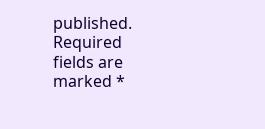published. Required fields are marked *